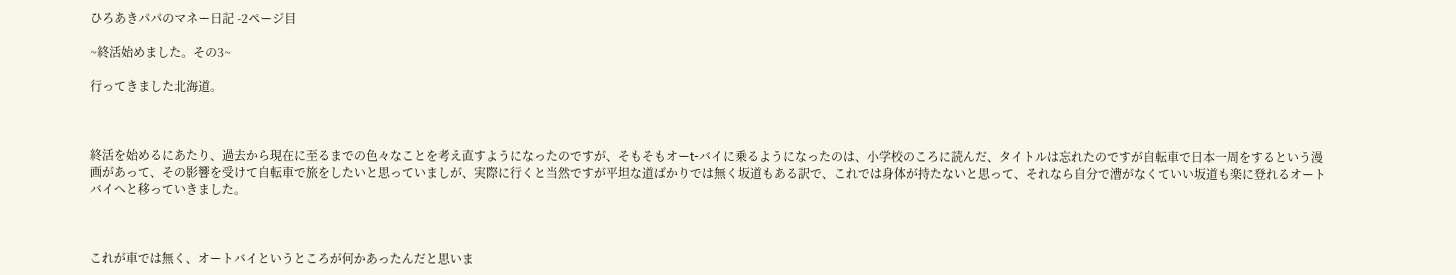ひろあきパパのマネー日記 -2ページ目

~終活始めました。その3~

行ってきました北海道。



終活を始めるにあたり、過去から現在に至るまでの色々なことを考え直すようになったのですが、そもそもオーt-バイに乗るようになったのは、小学校のころに読んだ、タイトルは忘れたのですが自転車で日本一周をするという漫画があって、その影響を受けて自転車で旅をしたいと思っていましが、実際に行くと当然ですが平坦な道ばかりでは無く坂道もある訳で、これでは身体が持たないと思って、それなら自分で漕がなくていい坂道も楽に登れるオートバイへと移っていきました。



これが車では無く、オートバイというところが何かあったんだと思いま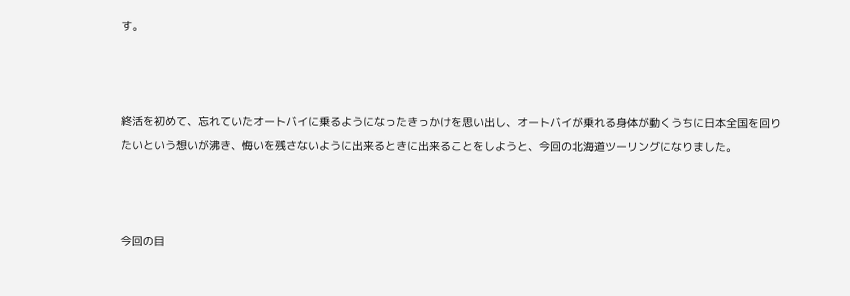す。



終活を初めて、忘れていたオートバイに乗るようになったきっかけを思い出し、オートバイが乗れる身体が動くうちに日本全国を回りたいという想いが沸き、悔いを残さないように出来るときに出来ることをしようと、今回の北海道ツーリングになりました。



今回の目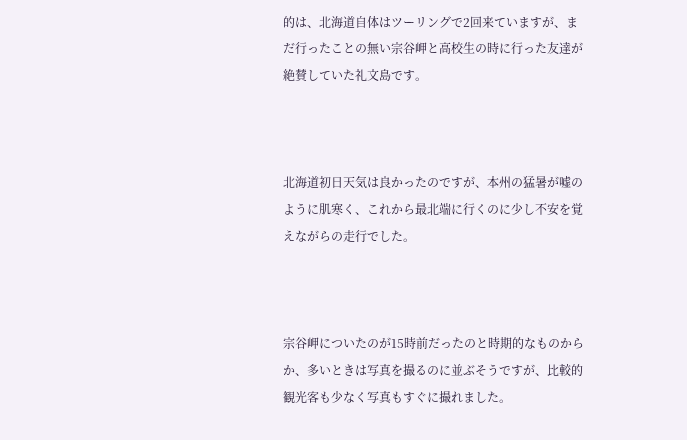的は、北海道自体はツーリングで2回来ていますが、まだ行ったことの無い宗谷岬と高校生の時に行った友達が絶賛していた礼文島です。



北海道初日天気は良かったのですが、本州の猛暑が嘘のように肌寒く、これから最北端に行くのに少し不安を覚えながらの走行でした。



宗谷岬についたのが15時前だったのと時期的なものからか、多いときは写真を撮るのに並ぶそうですが、比較的観光客も少なく写真もすぐに撮れました。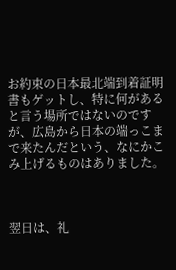お約束の日本最北端到着証明書もゲットし、特に何があると言う場所ではないのですが、広島から日本の端っこまで来たんだという、なにかこみ上げるものはありました。



翌日は、礼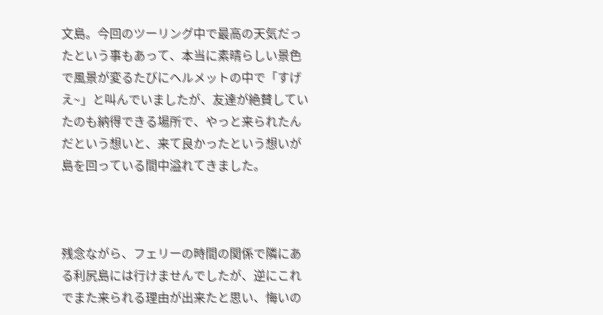文島。今回のツーリング中で最高の天気だったという事もあって、本当に素晴らしい景色で風景が変るたびにヘルメットの中で「すげえ~」と叫んでいましたが、友達が絶賛していたのも納得できる場所で、やっと来られたんだという想いと、来て良かったという想いが島を回っている間中溢れてきました。



残念ながら、フェリーの時間の関係で隣にある利尻島には行けませんでしたが、逆にこれでまた来られる理由が出来たと思い、悔いの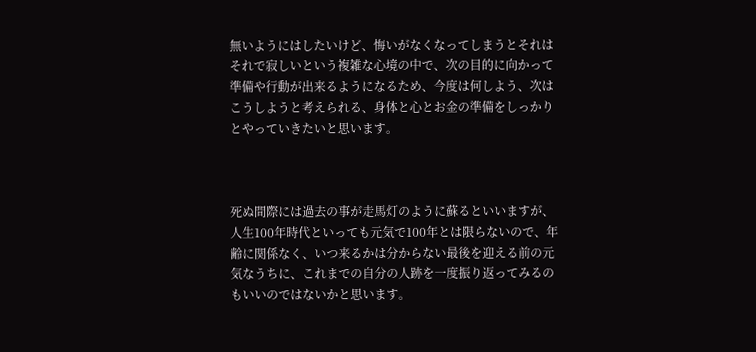無いようにはしたいけど、悔いがなくなってしまうとそれはそれで寂しいという複雑な心境の中で、次の目的に向かって準備や行動が出来るようになるため、今度は何しよう、次はこうしようと考えられる、身体と心とお金の準備をしっかりとやっていきたいと思います。



死ぬ間際には過去の事が走馬灯のように蘇るといいますが、人生100年時代といっても元気で100年とは限らないので、年齢に関係なく、いつ来るかは分からない最後を迎える前の元気なうちに、これまでの自分の人跡を一度振り返ってみるのもいいのではないかと思います。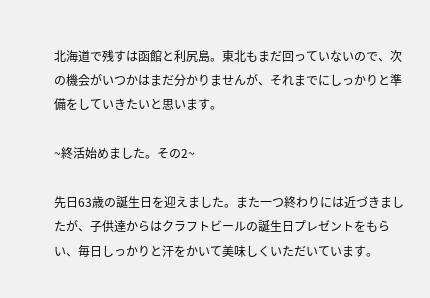北海道で残すは函館と利尻島。東北もまだ回っていないので、次の機会がいつかはまだ分かりませんが、それまでにしっかりと準備をしていきたいと思います。

~終活始めました。その2~

先日63歳の誕生日を迎えました。また一つ終わりには近づきましたが、子供達からはクラフトビールの誕生日プレゼントをもらい、毎日しっかりと汗をかいて美味しくいただいています。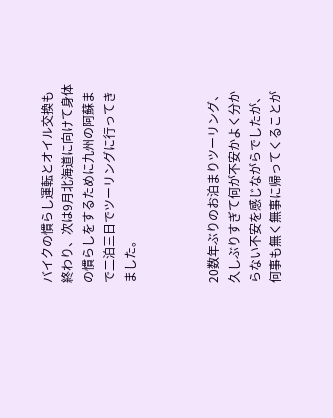バイクの慣らし運転とオイル交換も終わり、次は9月北海道に向けて身体の慣らしをするために九州の阿蘇まで二泊三日でツーリングに行ってきました。



20数年ぶりのお泊まりツーリング、久しぶりすぎて何が不安かよく分からない不安を感じながらでしたが、何事も無く無事に帰ってくることが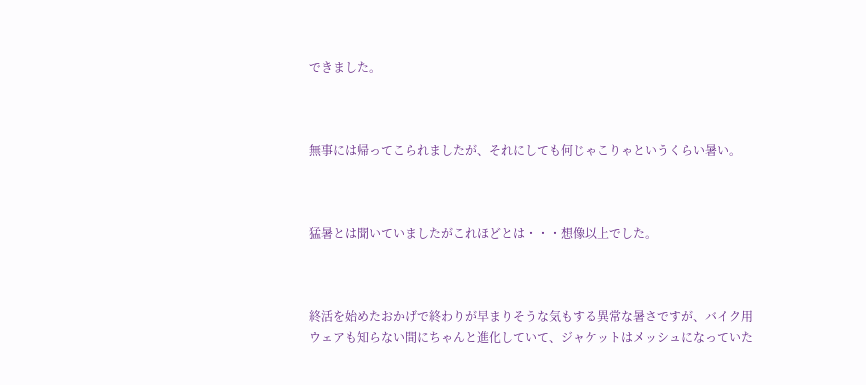できました。



無事には帰ってこられましたが、それにしても何じゃこりゃというくらい暑い。



猛暑とは聞いていましたがこれほどとは・・・想像以上でした。



終活を始めたおかげで終わりが早まりそうな気もする異常な暑さですが、バイク用ウェアも知らない間にちゃんと進化していて、ジャケットはメッシュになっていた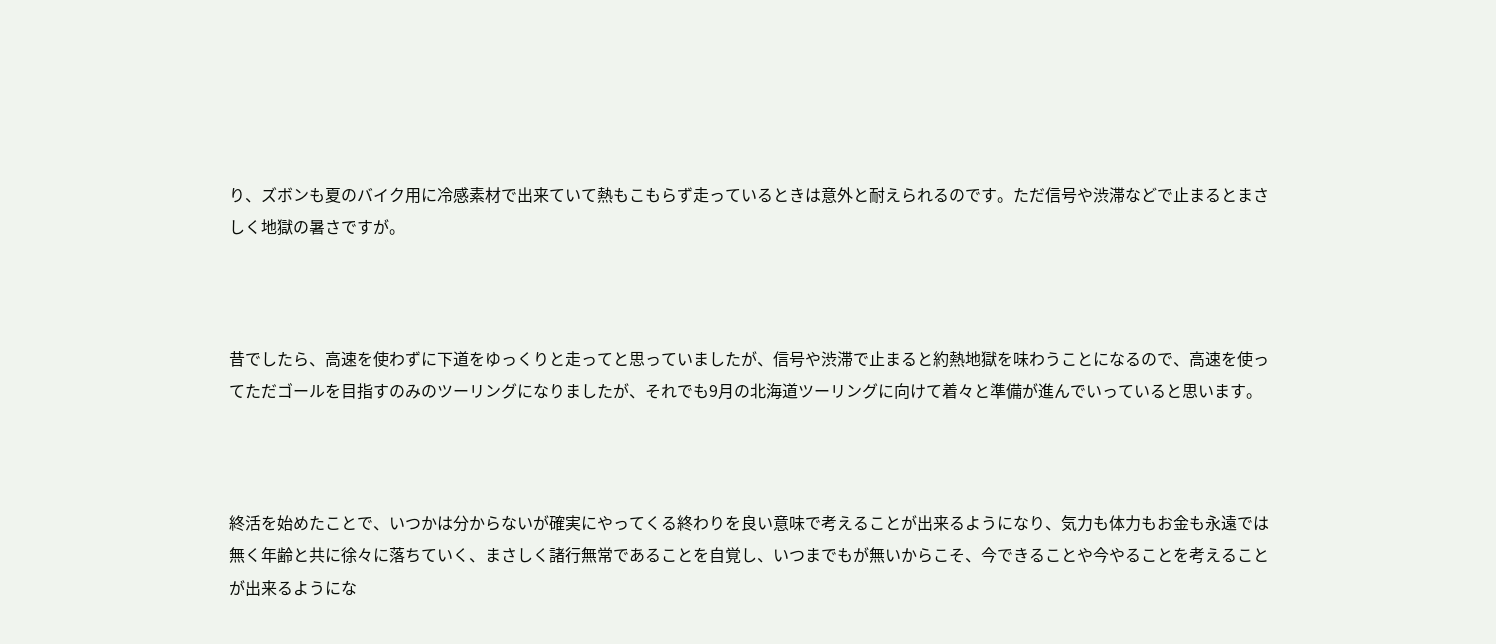り、ズボンも夏のバイク用に冷感素材で出来ていて熱もこもらず走っているときは意外と耐えられるのです。ただ信号や渋滞などで止まるとまさしく地獄の暑さですが。



昔でしたら、高速を使わずに下道をゆっくりと走ってと思っていましたが、信号や渋滞で止まると約熱地獄を味わうことになるので、高速を使ってただゴールを目指すのみのツーリングになりましたが、それでも9月の北海道ツーリングに向けて着々と準備が進んでいっていると思います。



終活を始めたことで、いつかは分からないが確実にやってくる終わりを良い意味で考えることが出来るようになり、気力も体力もお金も永遠では無く年齢と共に徐々に落ちていく、まさしく諸行無常であることを自覚し、いつまでもが無いからこそ、今できることや今やることを考えることが出来るようにな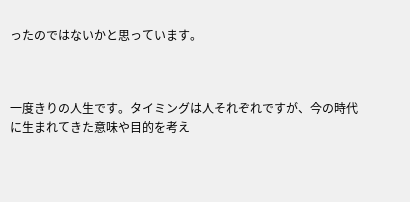ったのではないかと思っています。



一度きりの人生です。タイミングは人それぞれですが、今の時代に生まれてきた意味や目的を考え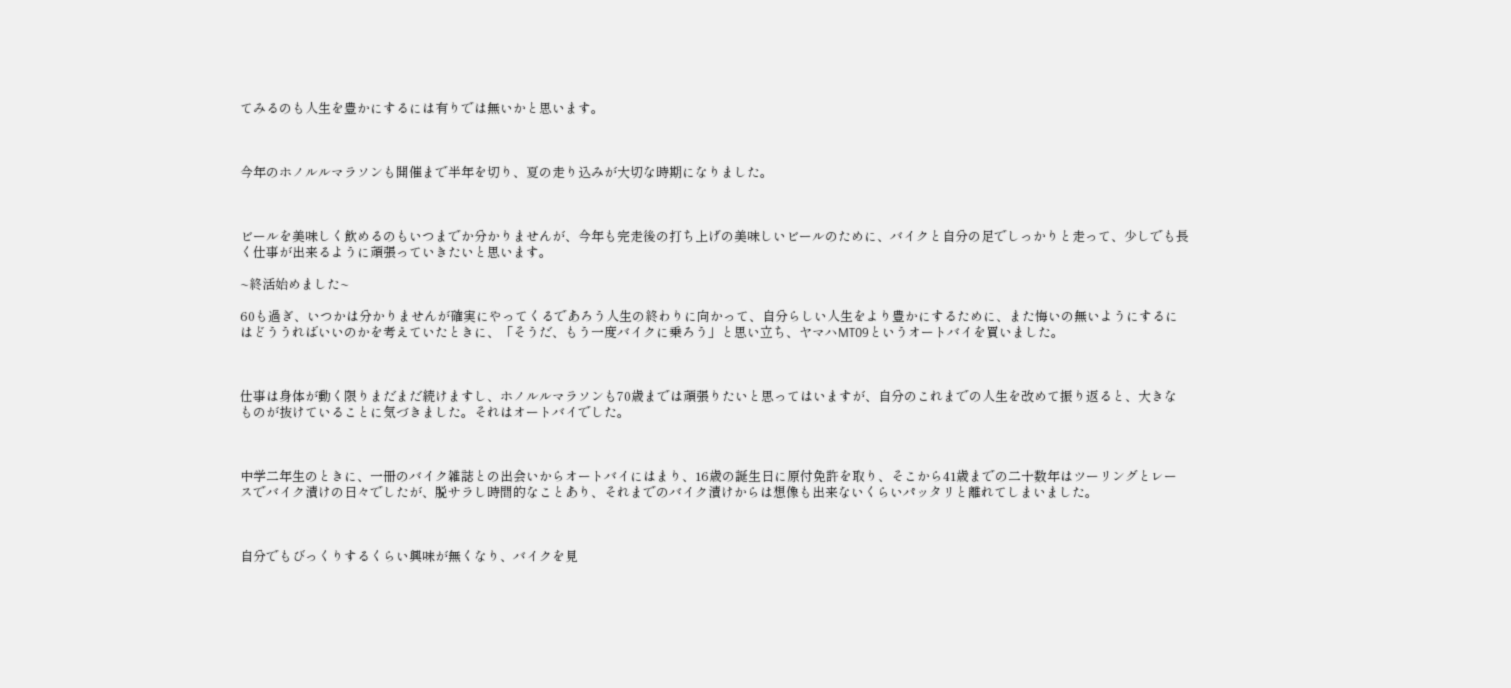てみるのも人生を豊かにするには有りでは無いかと思います。



今年のホノルルマラソンも開催まで半年を切り、夏の走り込みが大切な時期になりました。



ビールを美味しく飲めるのもいつまでか分かりませんが、今年も完走後の打ち上げの美味しいビールのために、バイクと自分の足でしっかりと走って、少しでも長く仕事が出来るように頑張っていきたいと思います。

~終活始めました~

60も過ぎ、いつかは分かりませんが確実にやってくるであろう人生の終わりに向かって、自分らしい人生をより豊かにするために、また悔いの無いようにするにはどううればいいのかを考えていたときに、「そうだ、もう一度バイクに乗ろう」と思い立ち、ヤマハMT09というオートバイを買いました。



仕事は身体が動く限りまだまだ続けますし、ホノルルマラソンも70歳までは頑張りたいと思ってはいますが、自分のこれまでの人生を改めて振り返ると、大きなものが抜けていることに気づきました。それはオートバイでした。



中学二年生のときに、一冊のバイク雑誌との出会いからオートバイにはまり、16歳の誕生日に原付免許を取り、そこから41歳までの二十数年はツーリングとレースでバイク漬けの日々でしたが、脱サラし時間的なことあり、それまでのバイク漬けからは想像も出来ないくらいパッタリと離れてしまいました。



自分でもびっくりするくらい興味が無くなり、バイクを見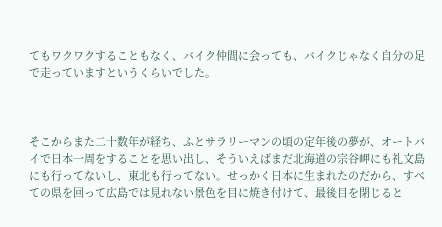てもワクワクすることもなく、バイク仲間に会っても、バイクじゃなく自分の足で走っていますというくらいでした。



そこからまた二十数年が経ち、ふとサラリーマンの頃の定年後の夢が、オートバイで日本一周をすることを思い出し、そういえばまだ北海道の宗谷岬にも礼文島にも行ってないし、東北も行ってない。せっかく日本に生まれたのだから、すべての県を回って広島では見れない景色を目に焼き付けて、最後目を閉じると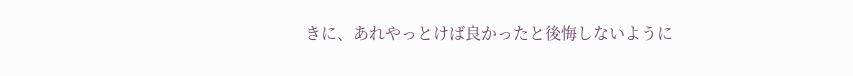きに、あれやっとけば良かったと後悔しないように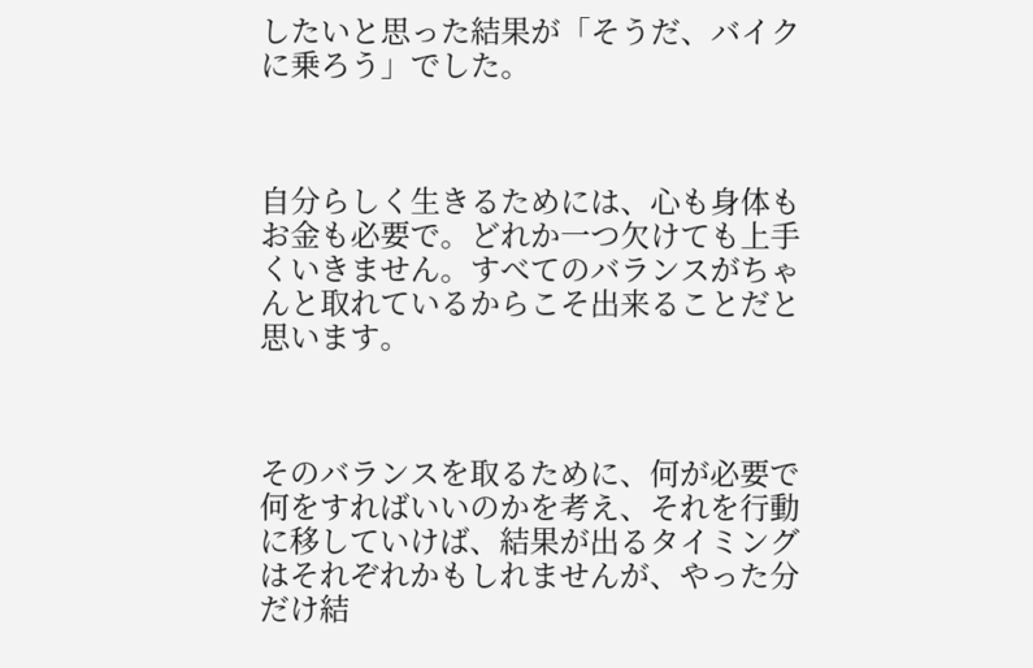したいと思った結果が「そうだ、バイクに乗ろう」でした。



自分らしく生きるためには、心も身体もお金も必要で。どれか一つ欠けても上手くいきません。すべてのバランスがちゃんと取れているからこそ出来ることだと思います。



そのバランスを取るために、何が必要で何をすればいいのかを考え、それを行動に移していけば、結果が出るタイミングはそれぞれかもしれませんが、やった分だけ結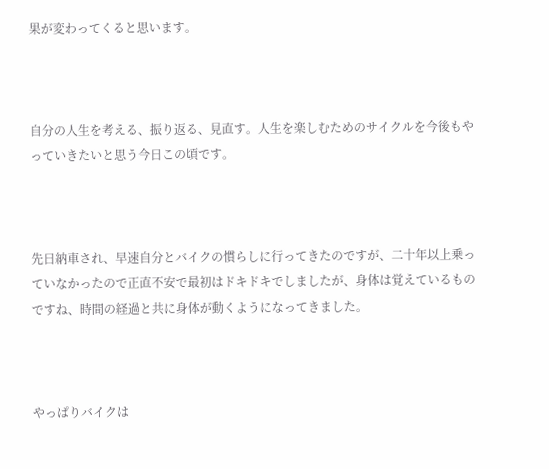果が変わってくると思います。



自分の人生を考える、振り返る、見直す。人生を楽しむためのサイクルを今後もやっていきたいと思う今日この頃です。



先日納車され、早速自分とバイクの慣らしに行ってきたのですが、二十年以上乗っていなかったので正直不安で最初はドキドキでしましたが、身体は覚えているものですね、時間の経過と共に身体が動くようになってきました。



やっぱりバイクは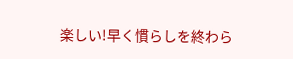楽しい!早く慣らしを終わら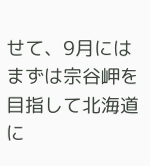せて、9月にはまずは宗谷岬を目指して北海道に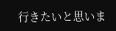行きたいと思いま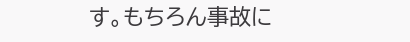す。もちろん事故に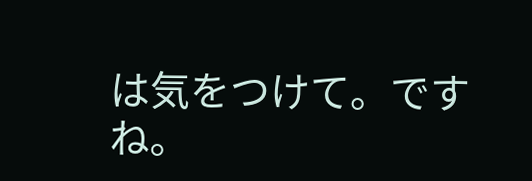は気をつけて。ですね。